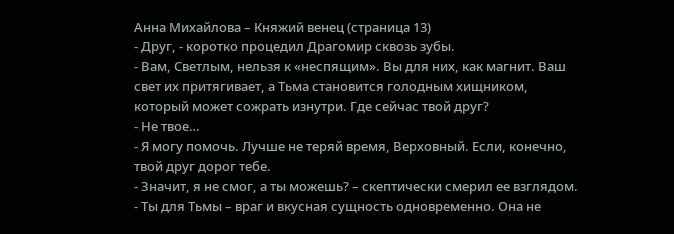Анна Михайлова – Княжий венец (страница 13)
- Друг, - коротко процедил Драгомир сквозь зубы.
- Вам, Светлым, нельзя к «неспящим». Вы для них, как магнит. Ваш свет их притягивает, а Тьма становится голодным хищником, который может сожрать изнутри. Где сейчас твой друг?
- Не твое…
- Я могу помочь. Лучше не теряй время, Верховный. Если, конечно, твой друг дорог тебе.
- Значит, я не смог, а ты можешь? – скептически смерил ее взглядом.
- Ты для Тьмы – враг и вкусная сущность одновременно. Она не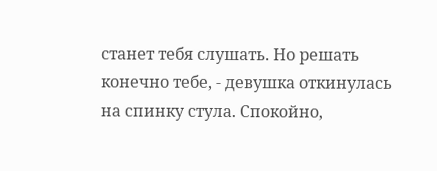станет тебя слушать. Но решать конечно тебе, - девушка откинулась на спинку стула. Спокойно,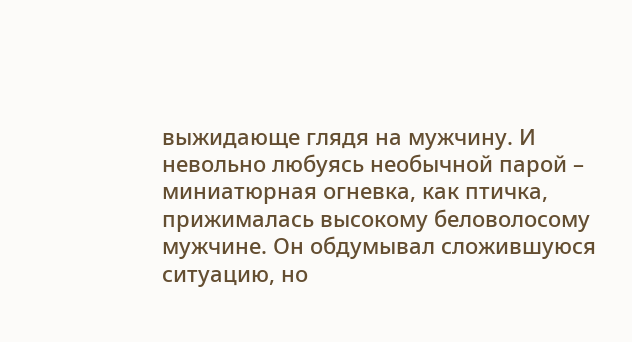выжидающе глядя на мужчину. И невольно любуясь необычной парой – миниатюрная огневка, как птичка, прижималась высокому беловолосому мужчине. Он обдумывал сложившуюся ситуацию, но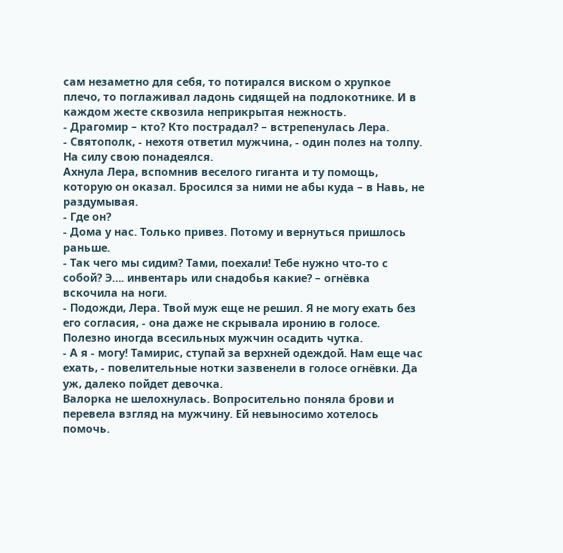сам незаметно для себя, то потирался виском о хрупкое плечо, то поглаживал ладонь сидящей на подлокотнике. И в каждом жесте сквозила неприкрытая нежность.
- Драгомир – кто? Кто пострадал? – встрепенулась Лера.
- Святополк, - нехотя ответил мужчина, - один полез на толпу. На силу свою понадеялся.
Ахнула Лера, вспомнив веселого гиганта и ту помощь, которую он оказал. Бросился за ними не абы куда – в Навь, не раздумывая.
- Где он?
- Дома у нас. Только привез. Потому и вернуться пришлось раньше.
- Так чего мы сидим? Тами, поехали! Тебе нужно что-то с собой? Э…. инвентарь или снадобья какие? – огнёвка вскочила на ноги.
- Подожди, Лера. Твой муж еще не решил. Я не могу ехать без его согласия, - она даже не скрывала иронию в голосе. Полезно иногда всесильных мужчин осадить чутка.
- А я - могу! Тамирис, ступай за верхней одеждой. Нам еще час ехать, - повелительные нотки зазвенели в голосе огнёвки. Да уж, далеко пойдет девочка.
Валорка не шелохнулась. Вопросительно поняла брови и перевела взгляд на мужчину. Ей невыносимо хотелось помочь.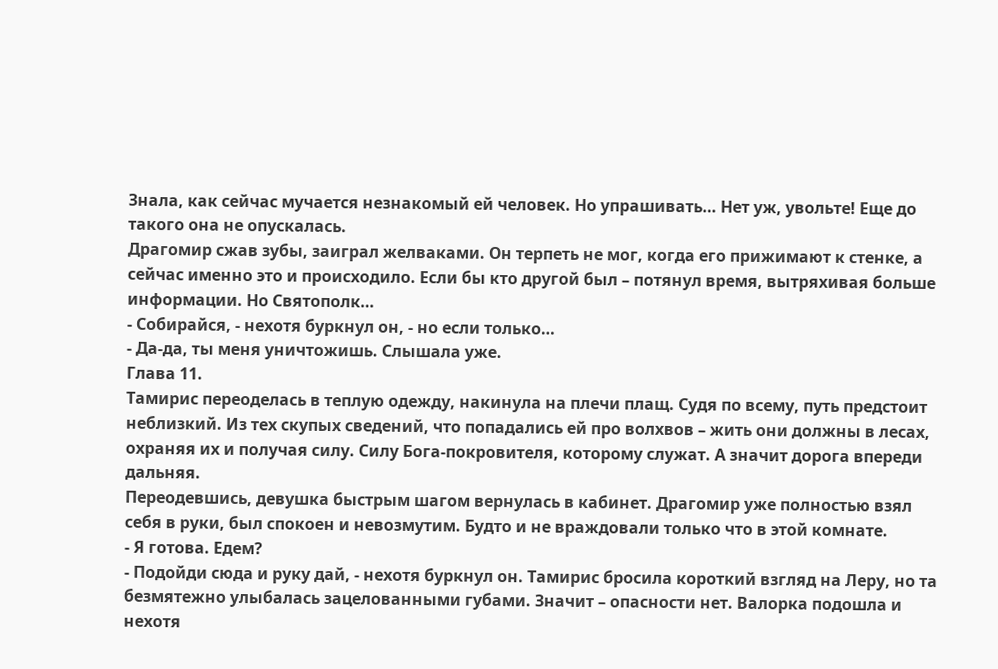Знала, как сейчас мучается незнакомый ей человек. Но упрашивать… Нет уж, увольте! Еще до такого она не опускалась.
Драгомир сжав зубы, заиграл желваками. Он терпеть не мог, когда его прижимают к стенке, а сейчас именно это и происходило. Если бы кто другой был – потянул время, вытряхивая больше информации. Но Святополк…
- Собирайся, - нехотя буркнул он, - но если только…
- Да-да, ты меня уничтожишь. Слышала уже.
Глава 11.
Тамирис переоделась в теплую одежду, накинула на плечи плащ. Судя по всему, путь предстоит неблизкий. Из тех скупых сведений, что попадались ей про волхвов – жить они должны в лесах, охраняя их и получая силу. Силу Бога-покровителя, которому служат. А значит дорога впереди дальняя.
Переодевшись, девушка быстрым шагом вернулась в кабинет. Драгомир уже полностью взял себя в руки, был спокоен и невозмутим. Будто и не враждовали только что в этой комнате.
- Я готова. Едем?
- Подойди сюда и руку дай, - нехотя буркнул он. Тамирис бросила короткий взгляд на Леру, но та безмятежно улыбалась зацелованными губами. Значит – опасности нет. Валорка подошла и нехотя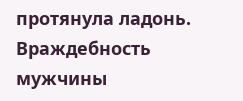протянула ладонь. Враждебность мужчины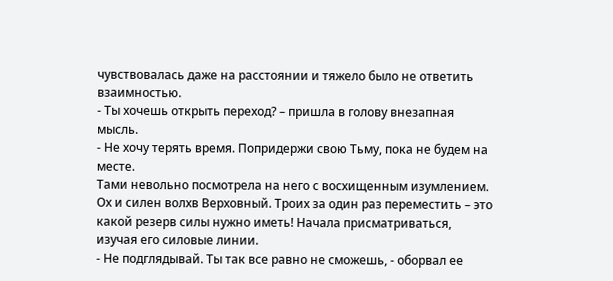чувствовалась даже на расстоянии и тяжело было не ответить взаимностью.
- Ты хочешь открыть переход? – пришла в голову внезапная мысль.
- Не хочу терять время. Попридержи свою Тьму, пока не будем на месте.
Тами невольно посмотрела на него с восхищенным изумлением. Ох и силен волхв Верховный. Троих за один раз переместить – это какой резерв силы нужно иметь! Начала присматриваться, изучая его силовые линии.
- Не подглядывай. Ты так все равно не сможешь, - оборвал ее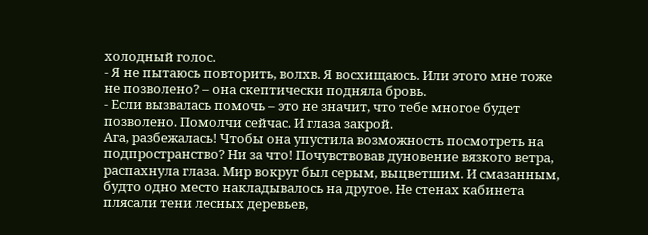холодный голос.
- Я не пытаюсь повторить, волхв. Я восхищаюсь. Или этого мне тоже не позволено? – она скептически подняла бровь.
- Если вызвалась помочь – это не значит, что тебе многое будет позволено. Помолчи сейчас. И глаза закрой.
Ага, разбежалась! Чтобы она упустила возможность посмотреть на подпространство? Ни за что! Почувствовав дуновение вязкого ветра, распахнула глаза. Мир вокруг был серым, выцветшим. И смазанным, будто одно место накладывалось на другое. Не стенах кабинета плясали тени лесных деревьев,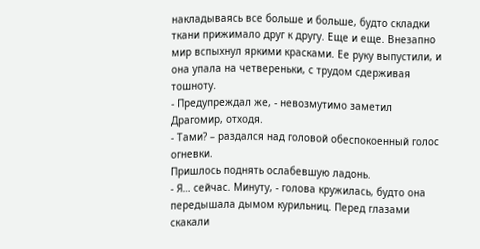накладываясь все больше и больше, будто складки ткани прижимало друг к другу. Еще и еще. Внезапно мир вспыхнул яркими красками. Ее руку выпустили, и она упала на четвереньки, с трудом сдерживая тошноту.
- Предупреждал же, - невозмутимо заметил Драгомир, отходя.
- Тами? – раздался над головой обеспокоенный голос огневки.
Пришлось поднять ослабевшую ладонь.
- Я… сейчас. Минуту, - голова кружилась, будто она передышала дымом курильниц. Перед глазами скакали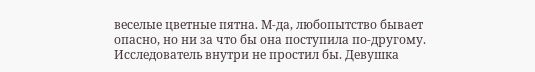веселые цветные пятна. М-да, любопытство бывает опасно, но ни за что бы она поступила по-другому. Исследователь внутри не простил бы. Девушка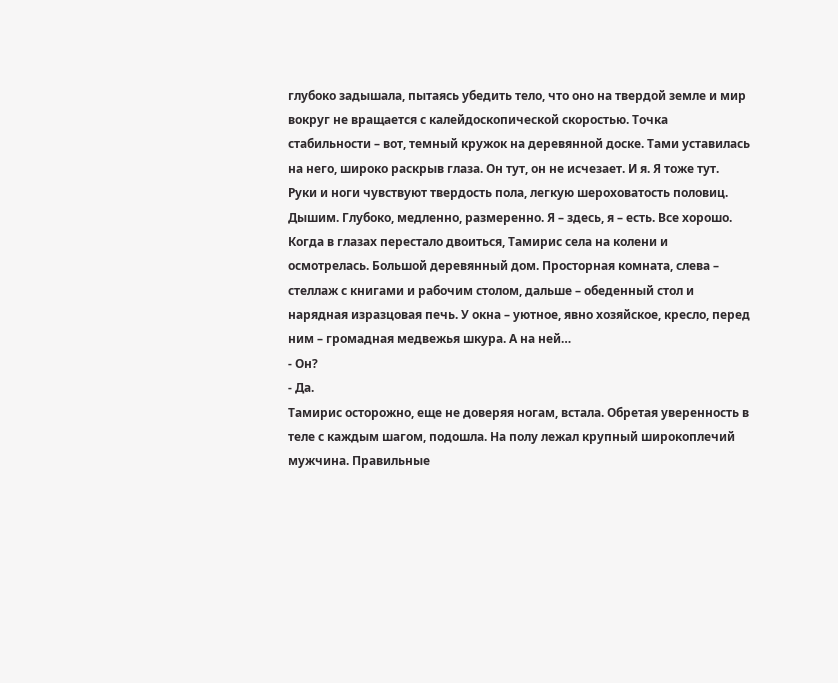глубоко задышала, пытаясь убедить тело, что оно на твердой земле и мир вокруг не вращается с калейдоскопической скоростью. Точка стабильности – вот, темный кружок на деревянной доске. Тами уставилась на него, широко раскрыв глаза. Он тут, он не исчезает. И я. Я тоже тут. Руки и ноги чувствуют твердость пола, легкую шероховатость половиц. Дышим. Глубоко, медленно, размеренно. Я – здесь, я – есть. Все хорошо.
Когда в глазах перестало двоиться, Тамирис села на колени и осмотрелась. Большой деревянный дом. Просторная комната, слева – стеллаж с книгами и рабочим столом, дальше – обеденный стол и нарядная изразцовая печь. У окна – уютное, явно хозяйское, кресло, перед ним – громадная медвежья шкура. А на ней…
- Он?
- Да.
Тамирис осторожно, еще не доверяя ногам, встала. Обретая уверенность в теле с каждым шагом, подошла. На полу лежал крупный широкоплечий мужчина. Правильные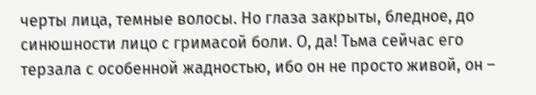черты лица, темные волосы. Но глаза закрыты, бледное, до синюшности лицо с гримасой боли. О, да! Тьма сейчас его терзала с особенной жадностью, ибо он не просто живой, он –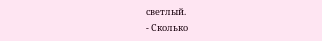светлый.
- Сколько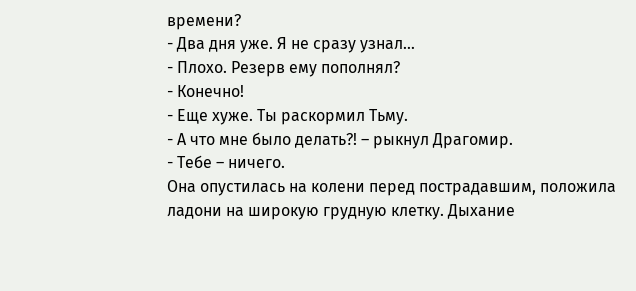времени?
- Два дня уже. Я не сразу узнал…
- Плохо. Резерв ему пополнял?
- Конечно!
- Еще хуже. Ты раскормил Тьму.
- А что мне было делать?! – рыкнул Драгомир.
- Тебе – ничего.
Она опустилась на колени перед пострадавшим, положила ладони на широкую грудную клетку. Дыхание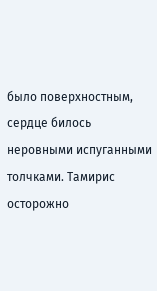было поверхностным, сердце билось неровными испуганными толчками. Тамирис осторожно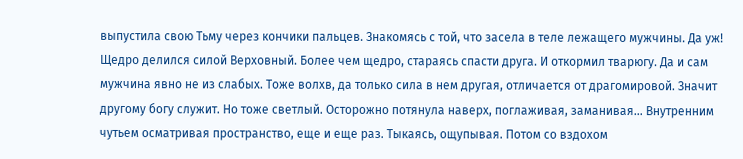выпустила свою Тьму через кончики пальцев. Знакомясь с той, что засела в теле лежащего мужчины. Да уж! Щедро делился силой Верховный. Более чем щедро, стараясь спасти друга. И откормил тварюгу. Да и сам мужчина явно не из слабых. Тоже волхв, да только сила в нем другая, отличается от драгомировой. Значит другому богу служит. Но тоже светлый. Осторожно потянула наверх, поглаживая, заманивая… Внутренним чутьем осматривая пространство, еще и еще раз. Тыкаясь, ощупывая. Потом со вздохом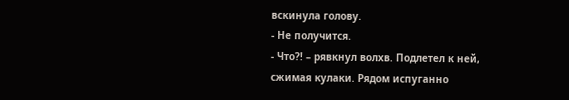вскинула голову.
- Не получится.
- Что?! – рявкнул волхв. Подлетел к ней, сжимая кулаки. Рядом испуганно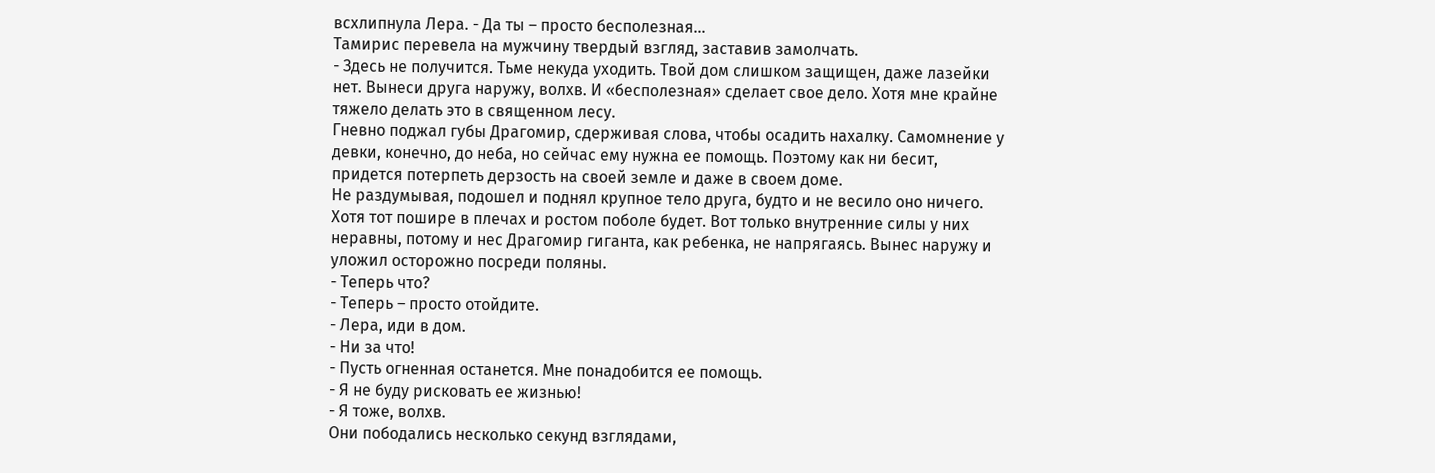всхлипнула Лера. - Да ты – просто бесполезная…
Тамирис перевела на мужчину твердый взгляд, заставив замолчать.
- Здесь не получится. Тьме некуда уходить. Твой дом слишком защищен, даже лазейки нет. Вынеси друга наружу, волхв. И «бесполезная» сделает свое дело. Хотя мне крайне тяжело делать это в священном лесу.
Гневно поджал губы Драгомир, сдерживая слова, чтобы осадить нахалку. Самомнение у девки, конечно, до неба, но сейчас ему нужна ее помощь. Поэтому как ни бесит, придется потерпеть дерзость на своей земле и даже в своем доме.
Не раздумывая, подошел и поднял крупное тело друга, будто и не весило оно ничего. Хотя тот пошире в плечах и ростом поболе будет. Вот только внутренние силы у них неравны, потому и нес Драгомир гиганта, как ребенка, не напрягаясь. Вынес наружу и уложил осторожно посреди поляны.
- Теперь что?
- Теперь – просто отойдите.
- Лера, иди в дом.
- Ни за что!
- Пусть огненная останется. Мне понадобится ее помощь.
- Я не буду рисковать ее жизнью!
- Я тоже, волхв.
Они пободались несколько секунд взглядами,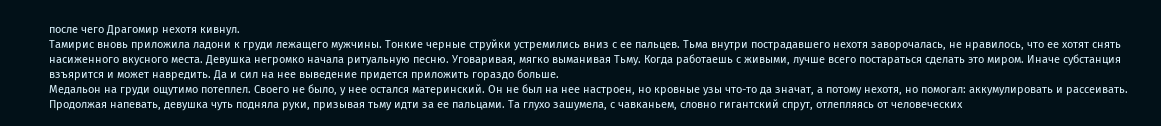после чего Драгомир нехотя кивнул.
Тамирис вновь приложила ладони к груди лежащего мужчины. Тонкие черные струйки устремились вниз с ее пальцев. Тьма внутри пострадавшего нехотя заворочалась, не нравилось, что ее хотят снять насиженного вкусного места. Девушка негромко начала ритуальную песню. Уговаривая, мягко выманивая Тьму. Когда работаешь с живыми, лучше всего постараться сделать это миром. Иначе субстанция взъярится и может навредить. Да и сил на нее выведение придется приложить гораздо больше.
Медальон на груди ощутимо потеплел. Своего не было, у нее остался материнский. Он не был на нее настроен, но кровные узы что-то да значат, а потому нехотя, но помогал: аккумулировать и рассеивать. Продолжая напевать, девушка чуть подняла руки, призывая тьму идти за ее пальцами. Та глухо зашумела, с чавканьем, словно гигантский спрут, отлепляясь от человеческих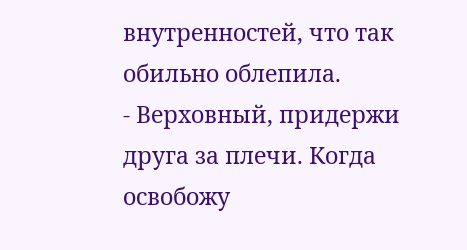внутренностей, что так обильно облепила.
- Верховный, придержи друга за плечи. Когда освобожу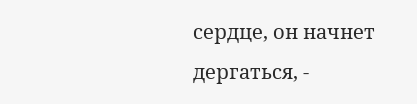сердце, он начнет дергаться, -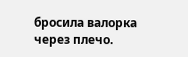бросила валорка через плечо.